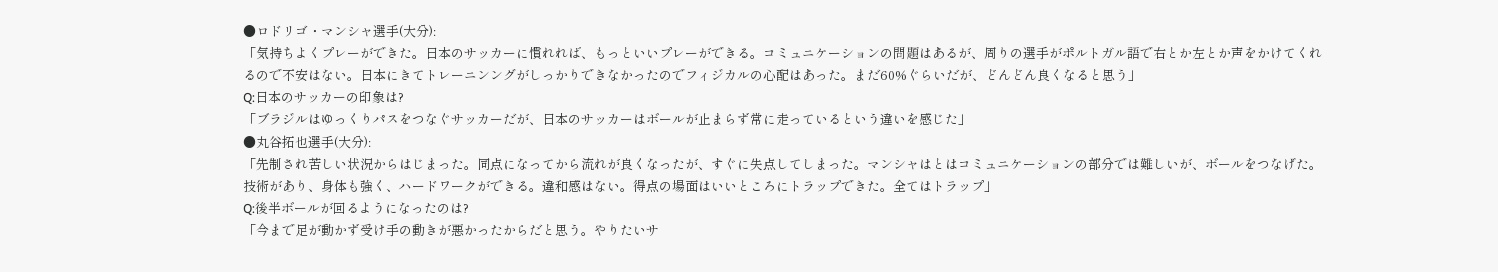●ロドリゴ・マンシャ選手(大分):
「気持ちよくプレーができた。日本のサッカーに慣れれば、もっといいプレーができる。コミュニケーションの問題はあるが、周りの選手がポルトガル語で右とか左とか声をかけてくれるので不安はない。日本にきてトレーニンングがしっかりできなかったのでフィジカルの心配はあった。まだ60%ぐらいだが、どんどん良くなると思う」
Q:日本のサッカーの印象は?
「ブラジルはゆっくりパスをつなぐサッカーだが、日本のサッカーはボールが止まらず常に走っているという違いを感じた」
●丸谷拓也選手(大分):
「先制され苦しい状況からはじまった。同点になってから流れが良くなったが、すぐに失点してしまった。マンシャはとはコミュニケーションの部分では難しいが、ボールをつなげた。技術があり、身体も強く、ハードワークができる。違和感はない。得点の場面はいいところにトラップできた。全てはトラップ」
Q:後半ボールが回るようになったのは?
「今まで足が動かず受け手の動きが悪かったからだと思う。やりたいサ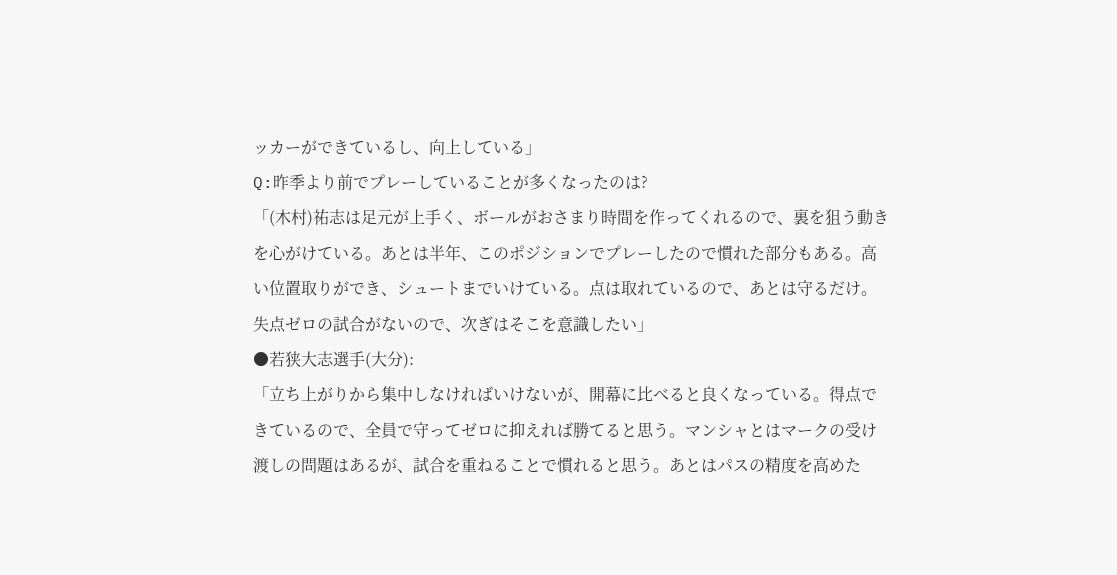ッカーができているし、向上している」
Q:昨季より前でプレーしていることが多くなったのは?
「(木村)祐志は足元が上手く、ボールがおさまり時間を作ってくれるので、裏を狙う動きを心がけている。あとは半年、このポジションでプレーしたので慣れた部分もある。高い位置取りができ、シュートまでいけている。点は取れているので、あとは守るだけ。失点ゼロの試合がないので、次ぎはそこを意識したい」
●若狭大志選手(大分):
「立ち上がりから集中しなければいけないが、開幕に比べると良くなっている。得点できているので、全員で守ってゼロに抑えれば勝てると思う。マンシャとはマークの受け渡しの問題はあるが、試合を重ねることで慣れると思う。あとはパスの精度を高めた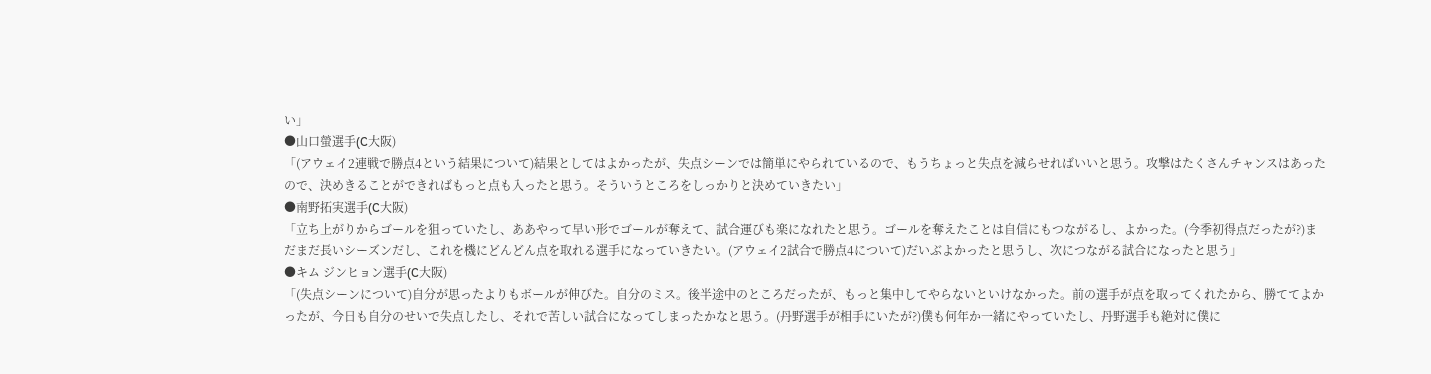い」
●山口螢選手(C大阪)
「(アウェイ2連戦で勝点4という結果について)結果としてはよかったが、失点シーンでは簡単にやられているので、もうちょっと失点を減らせればいいと思う。攻撃はたくさんチャンスはあったので、決めきることができればもっと点も入ったと思う。そういうところをしっかりと決めていきたい」
●南野拓実選手(C大阪)
「立ち上がりからゴールを狙っていたし、ああやって早い形でゴールが奪えて、試合運びも楽になれたと思う。ゴールを奪えたことは自信にもつながるし、よかった。(今季初得点だったが?)まだまだ長いシーズンだし、これを機にどんどん点を取れる選手になっていきたい。(アウェイ2試合で勝点4について)だいぶよかったと思うし、次につながる試合になったと思う」
●キム ジンヒョン選手(C大阪)
「(失点シーンについて)自分が思ったよりもボールが伸びた。自分のミス。後半途中のところだったが、もっと集中してやらないといけなかった。前の選手が点を取ってくれたから、勝ててよかったが、今日も自分のせいで失点したし、それで苦しい試合になってしまったかなと思う。(丹野選手が相手にいたが?)僕も何年か一緒にやっていたし、丹野選手も絶対に僕に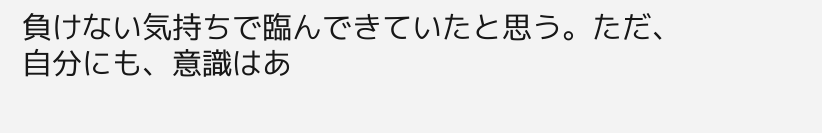負けない気持ちで臨んできていたと思う。ただ、自分にも、意識はあ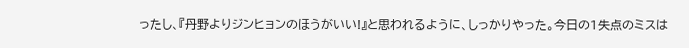ったし、『丹野よりジンヒョンのほうがいい!』と思われるように、しっかりやった。今日の1失点のミスは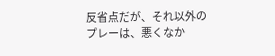反省点だが、それ以外のプレーは、悪くなか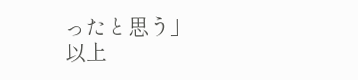ったと思う」
以上